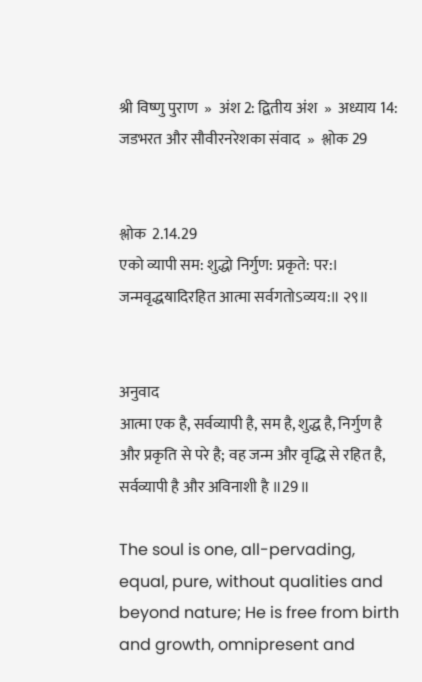श्री विष्णु पुराण  »  अंश 2: द्वितीय अंश  »  अध्याय 14: जडभरत और सौवीरनरेशका संवाद  »  श्लोक 29


श्लोक  2.14.29
एको व्यापी सम: शुद्धो निर्गुण: प्रकृते: पर:।
जन्मवृद्धॺादिरहित आत्मा सर्वगतोऽव्यय:॥ २९॥


अनुवाद
आत्मा एक है, सर्वव्यापी है, सम है, शुद्ध है, निर्गुण है और प्रकृति से परे है; वह जन्म और वृद्धि से रहित है, सर्वव्यापी है और अविनाशी है ॥29॥

The soul is one, all-pervading, equal, pure, without qualities and beyond nature; He is free from birth and growth, omnipresent and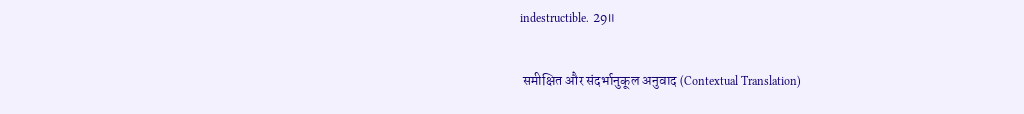indestructible. 29॥

 समीक्षित और संदर्भानुकूल अनुवाद (Contextual Translation)